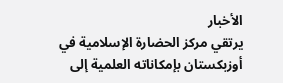الأخبار
يرتقي مركز الحضارة الإسلامية في أوزبكستان بإمكاناته العلمية إلى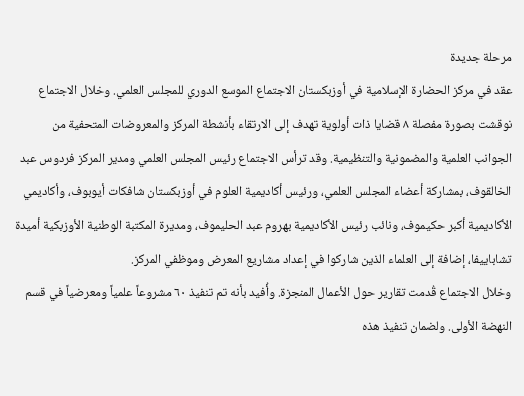مرحلة جديدة
عقد في مركز الحضارة الإسلامية في أوزبكستان الاجتماع الموسع الدوري للمجلس العلمي. وخلال الاجتماع نوقشت بصورة مفصلة ٨ قضايا ذات أولوية تهدف إلى الارتقاء بأنشطة المركز والمعروضات المتحفية من الجوانب العلمية والمضمونية والتنظيمية. وقد ترأس الاجتماع رئيس المجلس العلمي ومدير المركز فردوس عبد الخالقوف، بمشاركة أعضاء المجلس العلمي، ورئيس أكاديمية العلوم في أوزبكستان شافكات أيوبوف، وأكاديمي الأكاديمية أكبر حكيموف، ونائب رئيس الأكاديمية بهروم عبد الحليموف، ومديرة المكتبة الوطنية الأوزبكية أميدة تشاباييفا، إضافة إلى العلماء الذين شاركوا في إعداد مشاريع المعرض وموظفي المركز.
وخلال الاجتماع قُدمت تقارير حول الأعمال المنجزة. وأُفيد بأنه تم تنفيذ ٦٠ مشروعاً علمياً ومعرضياً في قسم النهضة الأولى. ولضمان تنفيذ هذه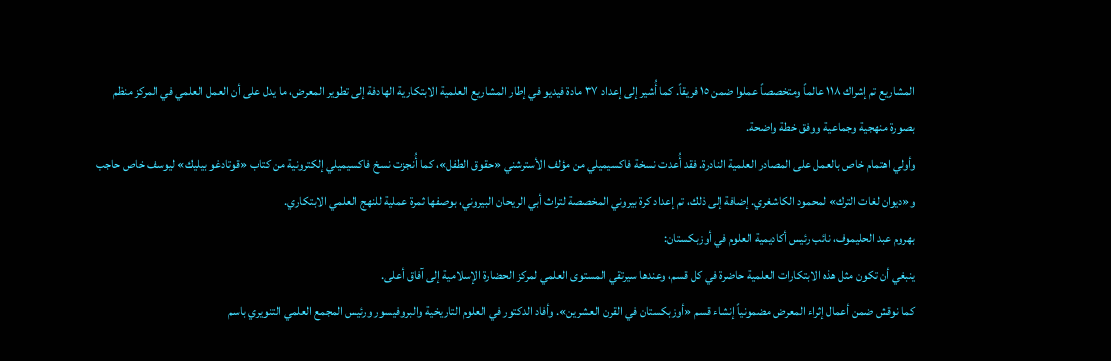المشاريع تم إشراك ١١٨ عالماً ومتخصصاً عملوا ضمن ١٥ فريقاً. كما أُشير إلى إعداد ٣٧ مادة فيديو في إطار المشاريع العلمية الابتكارية الهادفة إلى تطوير المعرض، ما يدل على أن العمل العلمي في المركز منظم بصورة منهجية وجماعية ووفق خطة واضحة.
وأولي اهتمام خاص بالعمل على المصادر العلمية النادرة. فقد أُعدت نسخة فاكسيميلي من مؤلف الأسترشني «حقوق الطفل»، كما أُنجزت نسخ فاكسيميلي إلكترونية من كتاب «قوتادغو بيليك» ليوسف خاص حاجب و«ديوان لغات الترك» لمحمود الكاشغري. إضافة إلى ذلك، تم إعداد كرة بيروني المخصصة لتراث أبي الريحان البيروني، بوصفها ثمرة عملية للنهج العلمي الابتكاري.
بهروم عبد الحليموف، نائب رئيس أكاديمية العلوم في أوزبكستان:
ينبغي أن تكون مثل هذه الابتكارات العلمية حاضرة في كل قسم، وعندها سيرتقي المستوى العلمي لمركز الحضارة الإسلامية إلى آفاق أعلى.
كما نوقش ضمن أعمال إثراء المعرض مضمونياً إنشاء قسم «أوزبكستان في القرن العشرين». وأفاد الدكتور في العلوم التاريخية والبروفيسور ورئيس المجمع العلمي التنويري باسم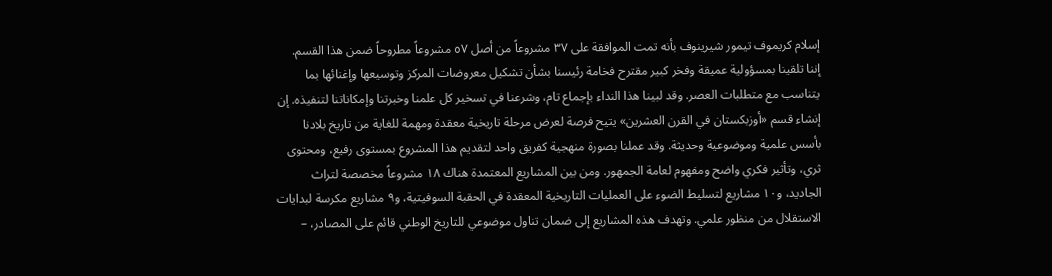إسلام كريموف تيمور شيرينوف بأنه تمت الموافقة على ٣٧ مشروعاً من أصل ٥٧ مشروعاً مطروحاً ضمن هذا القسم.
إننا تلقينا بمسؤولية عميقة وفخر كبير مقترح فخامة رئيسنا بشأن تشكيل معروضات المركز وتوسيعها وإغنائها بما يتناسب مع متطلبات العصر. وقد لبينا هذا النداء بإجماع تام، وشرعنا في تسخير كل علمنا وخبرتنا وإمكاناتنا لتنفيذه. إن إنشاء قسم «أوزبكستان في القرن العشرين» يتيح فرصة لعرض مرحلة تاريخية معقدة ومهمة للغاية من تاريخ بلادنا بأسس علمية وموضوعية وحديثة. وقد عملنا بصورة منهجية كفريق واحد لتقديم هذا المشروع بمستوى رفيع، ومحتوى ثري، وتأثير فكري واضح ومفهوم لعامة الجمهور. ومن بين المشاريع المعتمدة هناك ١٨ مشروعاً مخصصة لتراث الجاديد، و١٠ مشاريع لتسليط الضوء على العمليات التاريخية المعقدة في الحقبة السوفيتية، و٩ مشاريع مكرسة لبدايات الاستقلال من منظور علمي. وتهدف هذه المشاريع إلى ضمان تناول موضوعي للتاريخ الوطني قائم على المصادر، –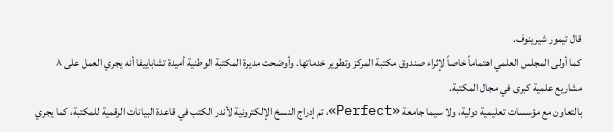قال تيمور شيرينوف.
كما أولى المجلس العلمي اهتماماً خاصاً لإثراء صندوق مكتبة المركز وتطوير خدماتها. وأوضحت مديرة المكتبة الوطنية أميدة تشاباييفا أنه يجري العمل على ٨ مشاريع علمية كبرى في مجال المكتبة.
بالتعاون مع مؤسسات تعليمية دولية، ولا سيما جامعة «Perfect»، تم إدراج النسخ الإلكترونية لأندر الكتب في قاعدة البيانات الرقمية للمكتبة، كما يجري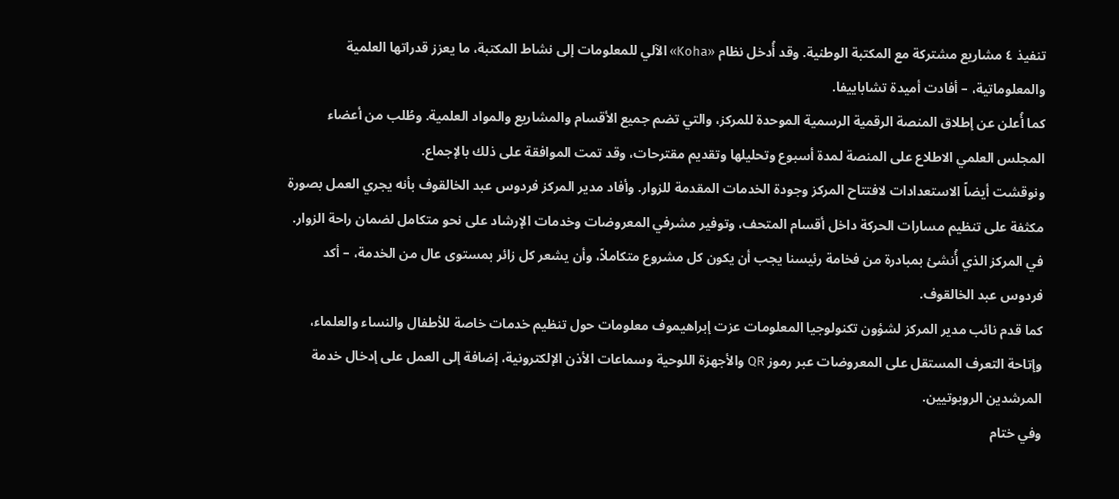تنفيذ ٤ مشاريع مشتركة مع المكتبة الوطنية. وقد أُدخل نظام «Koha» الآلي للمعلومات إلى نشاط المكتبة، ما يعزز قدراتها العلمية والمعلوماتية، – أفادت أميدة تشاباييفا.
كما أُعلن عن إطلاق المنصة الرقمية الرسمية الموحدة للمركز، والتي تضم جميع الأقسام والمشاريع والمواد العلمية. وطُلب من أعضاء المجلس العلمي الاطلاع على المنصة لمدة أسبوع وتحليلها وتقديم مقترحات، وقد تمت الموافقة على ذلك بالإجماع.
ونوقشت أيضاً الاستعدادات لافتتاح المركز وجودة الخدمات المقدمة للزوار. وأفاد مدير المركز فردوس عبد الخالقوف بأنه يجري العمل بصورة مكثفة على تنظيم مسارات الحركة داخل أقسام المتحف، وتوفير مشرفي المعروضات وخدمات الإرشاد على نحو متكامل لضمان راحة الزوار.
في المركز الذي أُنشئ بمبادرة من فخامة رئيسنا يجب أن يكون كل مشروع متكاملاً، وأن يشعر كل زائر بمستوى عال من الخدمة، – أكد فردوس عبد الخالقوف.
كما قدم نائب مدير المركز لشؤون تكنولوجيا المعلومات عزت إبراهيموف معلومات حول تنظيم خدمات خاصة للأطفال والنساء والعلماء، وإتاحة التعرف المستقل على المعروضات عبر رموز QR والأجهزة اللوحية وسماعات الأذن الإلكترونية، إضافة إلى العمل على إدخال خدمة المرشدين الروبوتيين.
وفي ختام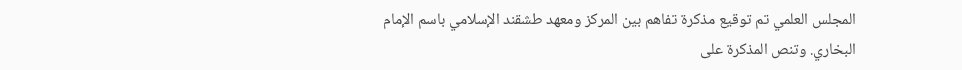المجلس العلمي تم توقيع مذكرة تفاهم بين المركز ومعهد طشقند الإسلامي باسم الإمام البخاري. وتنص المذكرة على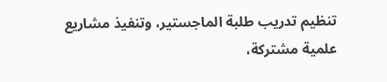تنظيم تدريب طلبة الماجستير، وتنفيذ مشاريع علمية مشتركة،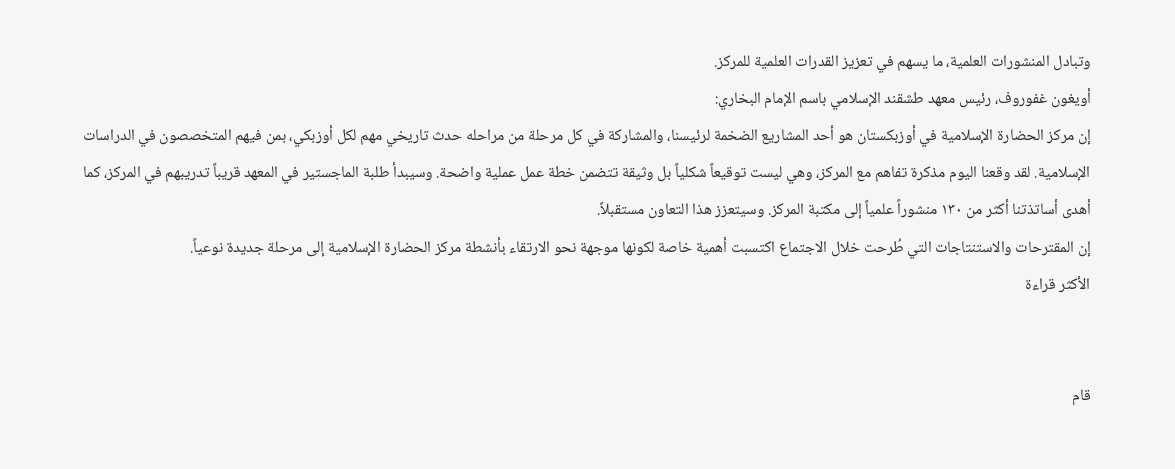وتبادل المنشورات العلمية، ما يسهم في تعزيز القدرات العلمية للمركز.
أويغون غفوروف، رئيس معهد طشقند الإسلامي باسم الإمام البخاري:
إن مركز الحضارة الإسلامية في أوزبكستان هو أحد المشاريع الضخمة لرئيسنا، والمشاركة في كل مرحلة من مراحله حدث تاريخي مهم لكل أوزبكي، بمن فيهم المتخصصون في الدراسات الإسلامية. لقد وقعنا اليوم مذكرة تفاهم مع المركز، وهي ليست توقيعاً شكلياً بل وثيقة تتضمن خطة عمل عملية واضحة. وسيبدأ طلبة الماجستير في المعهد قريباً تدريبهم في المركز، كما أهدى أساتذتنا أكثر من ١٣٠ منشوراً علمياً إلى مكتبة المركز. وسيتعزز هذا التعاون مستقبلاً.
إن المقترحات والاستنتاجات التي طُرحت خلال الاجتماع اكتسبت أهمية خاصة لكونها موجهة نحو الارتقاء بأنشطة مركز الحضارة الإسلامية إلى مرحلة جديدة نوعياً.
الأكثر قراءة


قام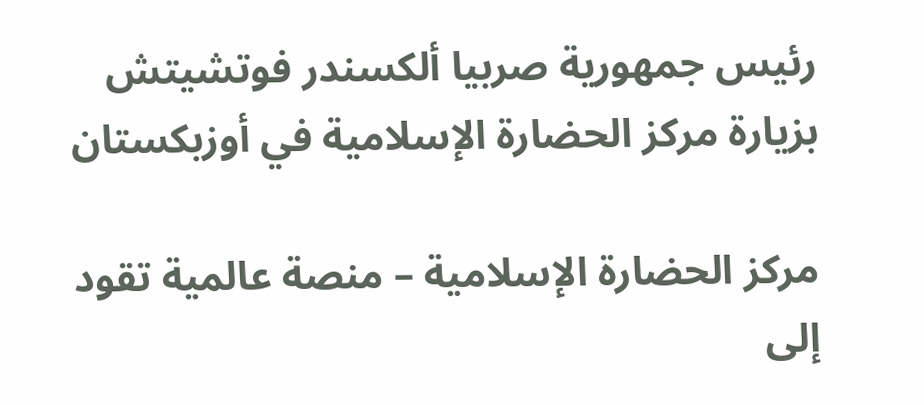رئيس جمهورية صربيا ألكسندر فوتشيتش بزيارة مركز الحضارة الإسلامية في أوزبكستان

مركز الحضارة الإسلامية – منصة عالمية تقود إلى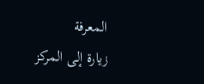المعرفة
زيارة إلى المركز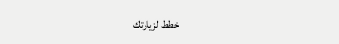خطط لزيارتك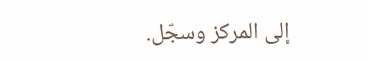إلى المركز وسجّل.